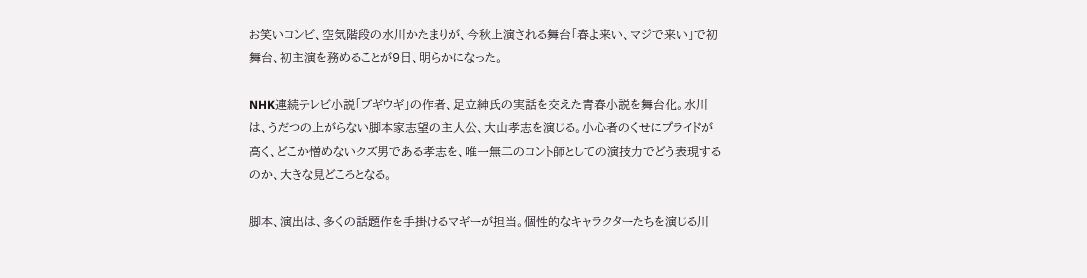お笑いコンビ、空気階段の水川かたまりが、今秋上演される舞台「春よ来い、マジで来い」で初舞台、初主演を務めることが9日、明らかになった。

NHK連続テレビ小説「ブギウギ」の作者、足立紳氏の実話を交えた青春小説を舞台化。水川は、うだつの上がらない脚本家志望の主人公、大山孝志を演じる。小心者のくせにプライドが高く、どこか憎めないクズ男である孝志を、唯一無二のコント師としての演技力でどう表現するのか、大きな見どころとなる。

脚本、演出は、多くの話題作を手掛けるマギーが担当。個性的なキャラクターたちを演じる川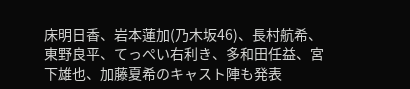床明日香、岩本蓮加(乃木坂46)、長村航希、東野良平、てっぺい右利き、多和田任益、宮下雄也、加藤夏希のキャスト陣も発表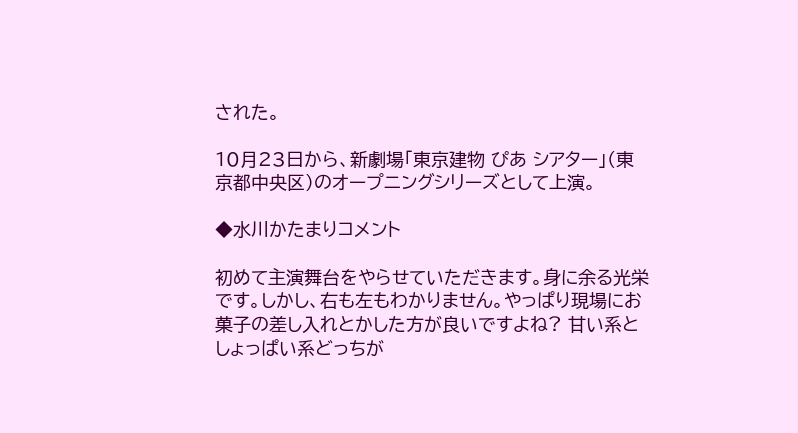された。

10月23日から、新劇場「東京建物 ぴあ シアター」(東京都中央区)のオープニングシリーズとして上演。

◆水川かたまりコメント

初めて主演舞台をやらせていただきます。身に余る光栄です。しかし、右も左もわかりません。やっぱり現場にお菓子の差し入れとかした方が良いですよね? 甘い系としょっぱい系どっちが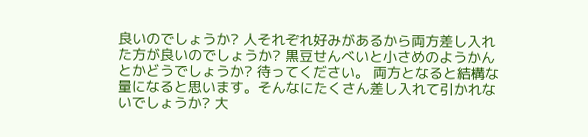良いのでしょうか? 人それぞれ好みがあるから両方差し入れた方が良いのでしょうか? 黒豆せんべいと小さめのようかんとかどうでしょうか? 待ってください。 両方となると結構な量になると思います。そんなにたくさん差し入れて引かれないでしょうか? 大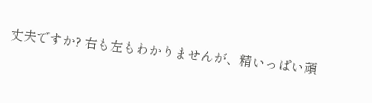丈夫ですか? 右も左もわかりませんが、精いっぱい頑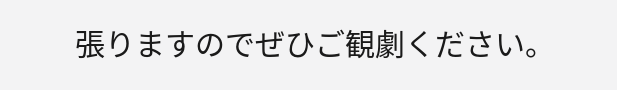張りますのでぜひご観劇ください。